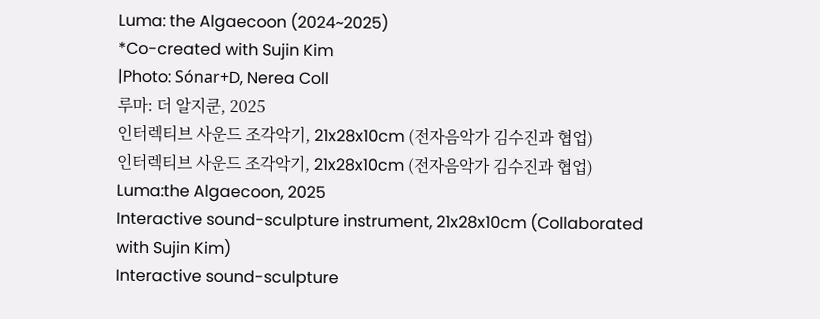Luma: the Algaecoon (2024~2025)
*Co-created with Sujin Kim
|Photo: Sónar+D, Nerea Coll
루마: 더 알지쿤, 2025
인터렉티브 사운드 조각악기, 21x28x10cm (전자음악가 김수진과 협업)
인터렉티브 사운드 조각악기, 21x28x10cm (전자음악가 김수진과 협업)
Luma:the Algaecoon, 2025
Interactive sound-sculpture instrument, 21x28x10cm (Collaborated with Sujin Kim)
Interactive sound-sculpture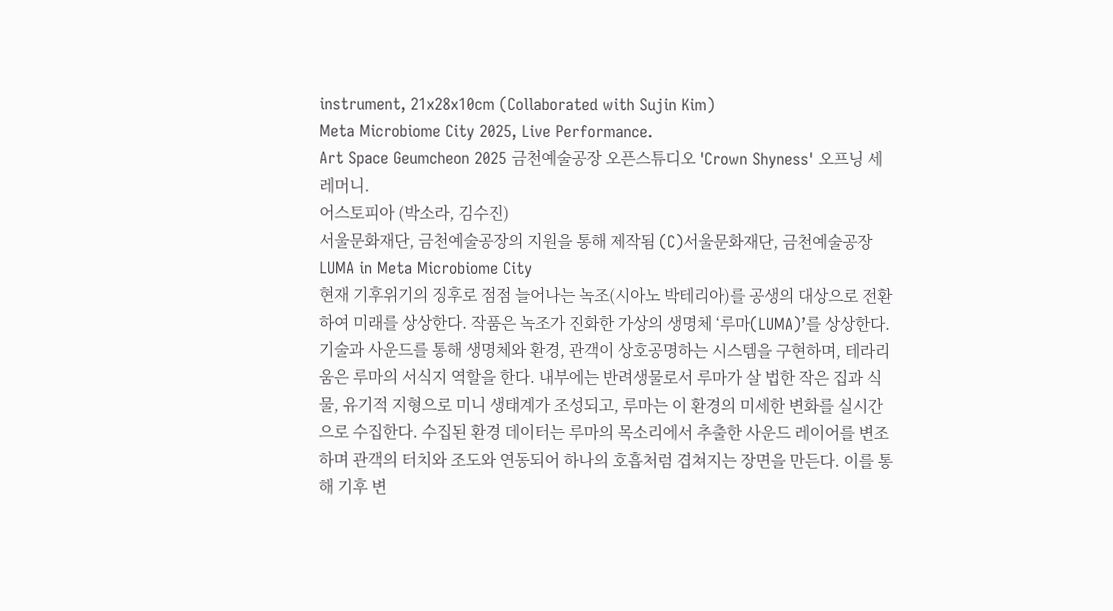instrument, 21x28x10cm (Collaborated with Sujin Kim)
Meta Microbiome City 2025, Live Performance.
Art Space Geumcheon 2025 금천예술공장 오픈스튜디오 'Crown Shyness' 오프닝 세레머니.
어스토피아 (박소라, 김수진)
서울문화재단, 금천예술공장의 지원을 통해 제작됨 (C)서울문화재단, 금천예술공장
LUMA in Meta Microbiome City
현재 기후위기의 징후로 점점 늘어나는 녹조(시아노 박테리아)를 공생의 대상으로 전환하여 미래를 상상한다. 작품은 녹조가 진화한 가상의 생명체 ‘루마(LUMA)’를 상상한다. 기술과 사운드를 통해 생명체와 환경, 관객이 상호공명하는 시스템을 구현하며, 테라리움은 루마의 서식지 역할을 한다. 내부에는 반려생물로서 루마가 살 법한 작은 집과 식물, 유기적 지형으로 미니 생태계가 조성되고, 루마는 이 환경의 미세한 변화를 실시간으로 수집한다. 수집된 환경 데이터는 루마의 목소리에서 추출한 사운드 레이어를 변조하며 관객의 터치와 조도와 연동되어 하나의 호흡처럼 겹쳐지는 장면을 만든다. 이를 통해 기후 변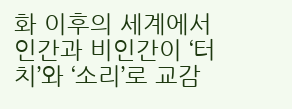화 이후의 세계에서 인간과 비인간이 ‘터치’와 ‘소리’로 교감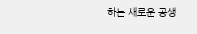하는 새로운 공생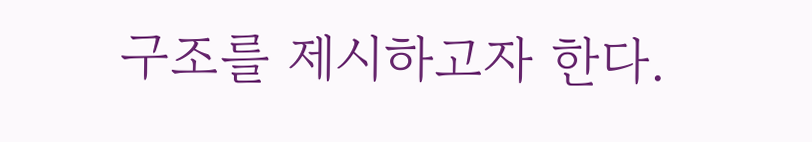구조를 제시하고자 한다.